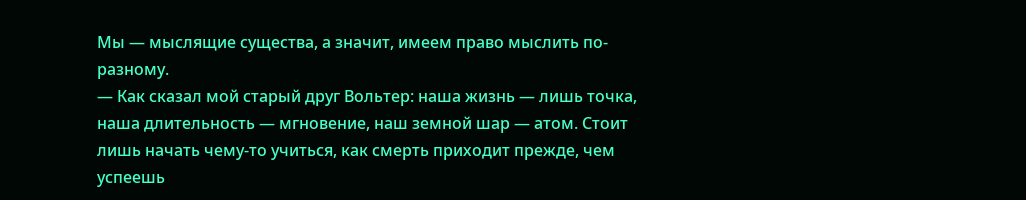Мы — мыслящие существа, а значит, имеем право мыслить по-разному.
— Как сказал мой старый друг Вольтер: наша жизнь — лишь точка, наша длительность — мгновение, наш земной шар — атом. Стоит лишь начать чему-то учиться, как смерть приходит прежде, чем успеешь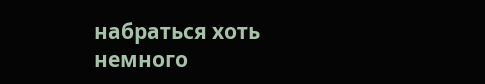набраться хоть немного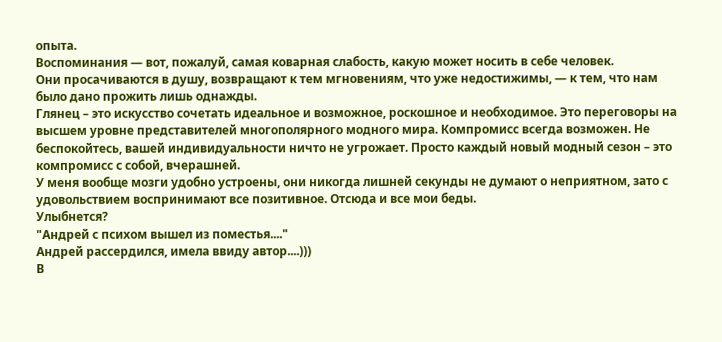опыта.
Воспоминания — вот, пожалуй, самая коварная слабость, какую может носить в себе человек.
Они просачиваются в душу, возвращают к тем мгновениям, что уже недостижимы, — к тем, что нам было дано прожить лишь однажды.
Глянец – это искусство сочетать идеальное и возможное, роскошное и необходимое. Это переговоры на высшем уровне представителей многополярного модного мира. Компромисс всегда возможен. Не беспокойтесь, вашей индивидуальности ничто не угрожает. Просто каждый новый модный сезон – это компромисс с собой, вчерашней.
У меня вообще мозги удобно устроены, они никогда лишней секунды не думают о неприятном, зато с удовольствием воспринимают все позитивное. Отсюда и все мои беды.
Улыбнется?
"Андрей с психом вышел из поместья...."
Андрей рассердился, имела ввиду автор....)))
В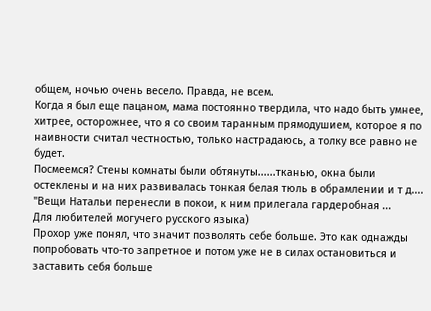общем, ночью очень весело. Правда, не всем.
Когда я был еще пацаном, мама постоянно твердила, что надо быть умнее, хитрее, осторожнее, что я со своим таранным прямодушием, которое я по наивности считал честностью, только настрадаюсь, а толку все равно не будет.
Посмеемся? Стены комнаты были обтянуты......тканью, окна были остеклены и на них развивалась тонкая белая тюль в обрамлении и т д....
"Вещи Натальи перенесли в покои, к ним прилегала гардеробная ...
Для любителей могучего русского языка)
Прохор уже понял, что значит позволять себе больше. Это как однажды попробовать что-то запретное и потом уже не в силах остановиться и заставить себя больше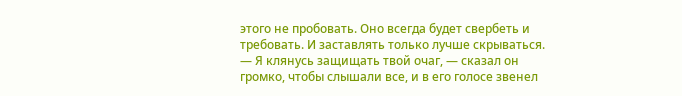этого не пробовать. Оно всегда будет свербеть и требовать. И заставлять только лучше скрываться.
— Я клянусь защищать твой очаг, — сказал он громко, чтобы слышали все, и в его голосе звенел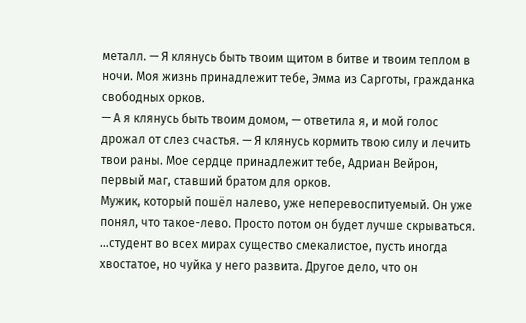металл. — Я клянусь быть твоим щитом в битве и твоим теплом в ночи. Моя жизнь принадлежит тебе, Эмма из Сарготы, гражданка свободных орков.
— А я клянусь быть твоим домом, — ответила я, и мой голос дрожал от слез счастья. — Я клянусь кормить твою силу и лечить твои раны. Мое сердце принадлежит тебе, Адриан Вейрон, первый маг, ставший братом для орков.
Мужик, который пошёл налево, уже неперевоспитуемый. Он уже понял, что такое-лево. Просто потом он будет лучше скрываться.
...студент во всех мирах существо смекалистое, пусть иногда хвостатое, но чуйка у него развита. Другое дело, что он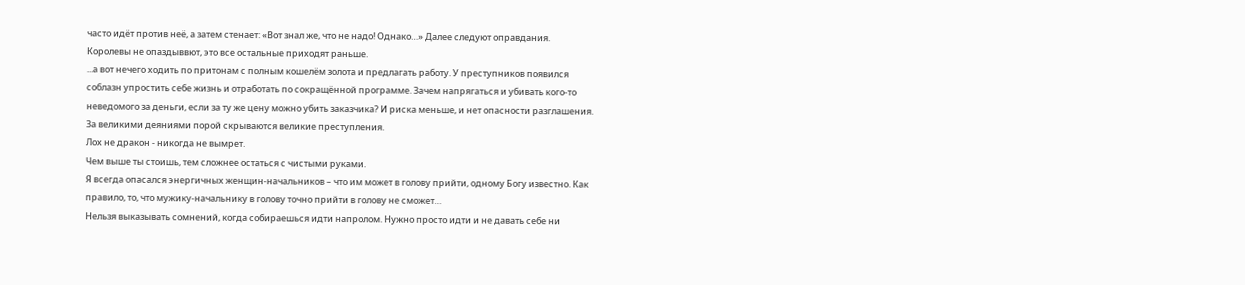часто идёт против неё, а затем стенает: «Вот знал же, что не надо! Однако…» Далее следуют оправдания.
Королевы не опаздыввют, это все остальные приходят раньше.
...а вот нечего ходить по притонам с полным кошелём золота и предлагать работу. У преступников появился соблазн упростить себе жизнь и отработать по сокращённой программе. Зачем напрягаться и убивать кого-то неведомого за деньги, если за ту же цену можно убить заказчика? И риска меньше, и нет опасности разглашения.
За великими деяниями порой скрываются великие преступления.
Лох не дракон - никогда не вымрет.
Чем выше ты стоишь, тем сложнее остаться с чистыми руками.
Я всегда опасался энергичных женщин-начальников – что им может в голову прийти, одному Богу известно. Как правило, то, что мужику-начальнику в голову точно прийти в голову не сможет…
Нельзя выказывать сомнений, когда собираешься идти напролом. Нужно просто идти и не давать себе ни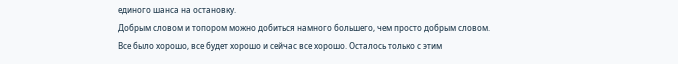единого шанса на остановку.
Добрым словом и топором можно добиться намного большего, чем просто добрым словом.
Все было хорошо, все будет хорошо и сейчас все хорошо. Осталось только с этим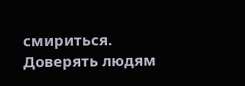смириться.
Доверять людям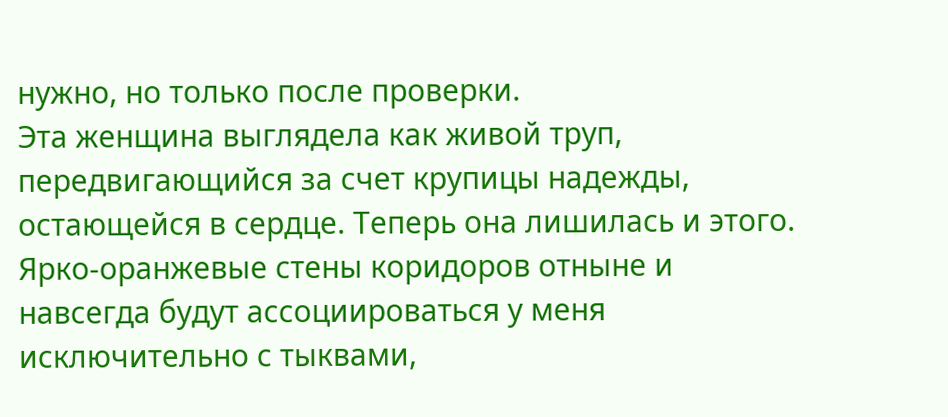нужно, но только после проверки.
Эта женщина выглядела как живой труп, передвигающийся за счет крупицы надежды, остающейся в сердце. Теперь она лишилась и этого.
Ярко-оранжевые стены коридоров отныне и навсегда будут ассоциироваться у меня исключительно с тыквами,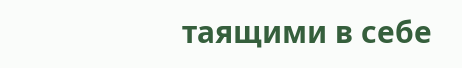таящими в себе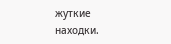жуткие находки.